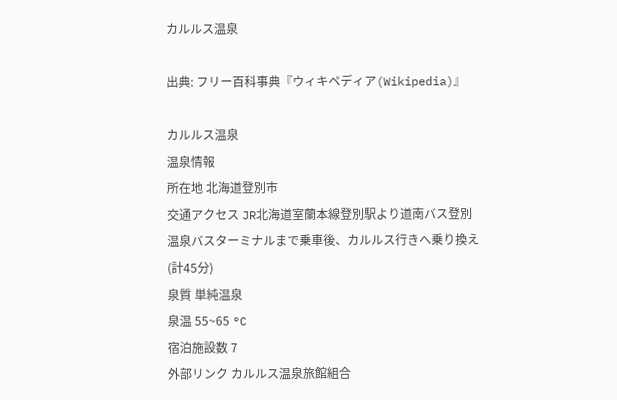カルルス温泉

出典: フリー百科事典『ウィキペディア(Wikipedia)』

カルルス温泉
温泉情報
所在地 北海道登別市
交通アクセス JR北海道室蘭本線登別駅より道南バス登別温泉バスターミナルまで乗車後、カルルス行きへ乗り換え(計45分)
泉質 単純温泉
泉温 55~65 °C
宿泊施設数 7
外部リンク カルルス温泉旅館組合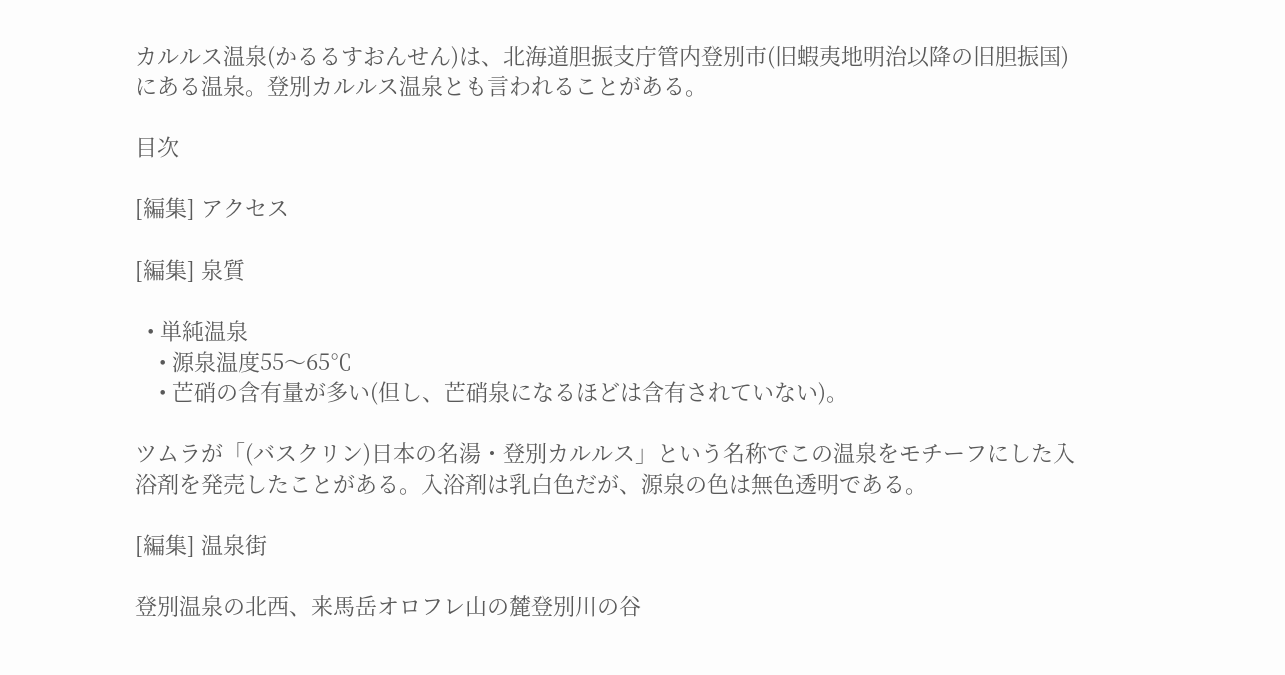カルルス温泉(かるるすおんせん)は、北海道胆振支庁管内登別市(旧蝦夷地明治以降の旧胆振国)にある温泉。登別カルルス温泉とも言われることがある。

目次

[編集] アクセス

[編集] 泉質

  • 単純温泉
    • 源泉温度55〜65℃
    • 芒硝の含有量が多い(但し、芒硝泉になるほどは含有されていない)。

ツムラが「(バスクリン)日本の名湯・登別カルルス」という名称でこの温泉をモチーフにした入浴剤を発売したことがある。入浴剤は乳白色だが、源泉の色は無色透明である。

[編集] 温泉街

登別温泉の北西、来馬岳オロフレ山の麓登別川の谷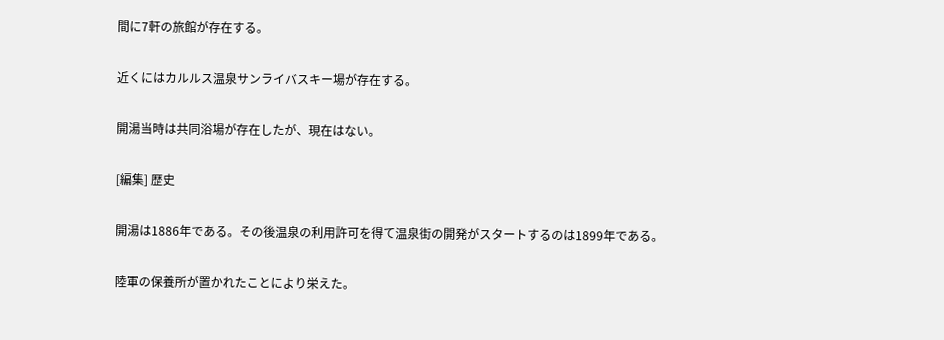間に7軒の旅館が存在する。

近くにはカルルス温泉サンライバスキー場が存在する。

開湯当時は共同浴場が存在したが、現在はない。

[編集] 歴史

開湯は1886年である。その後温泉の利用許可を得て温泉街の開発がスタートするのは1899年である。

陸軍の保養所が置かれたことにより栄えた。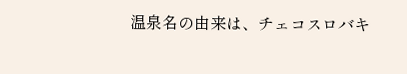温泉名の由来は、チェコスロバキ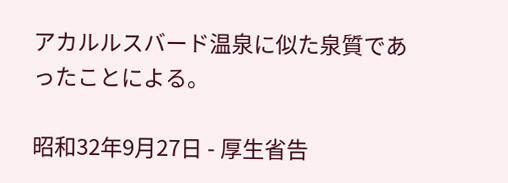アカルルスバード温泉に似た泉質であったことによる。

昭和32年9月27日 - 厚生省告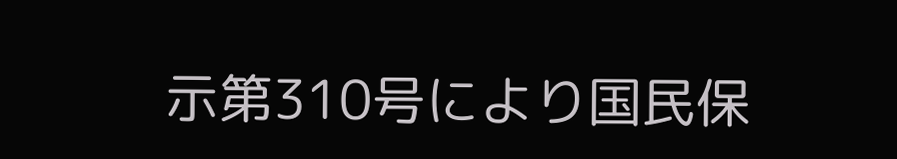示第310号により国民保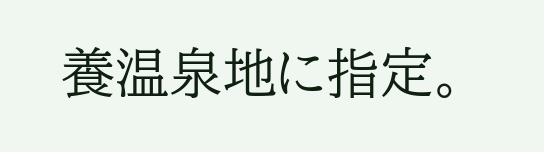養温泉地に指定。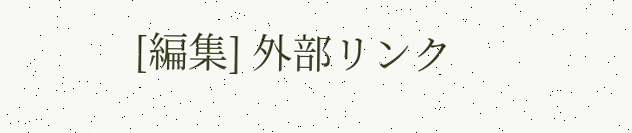[編集] 外部リンク